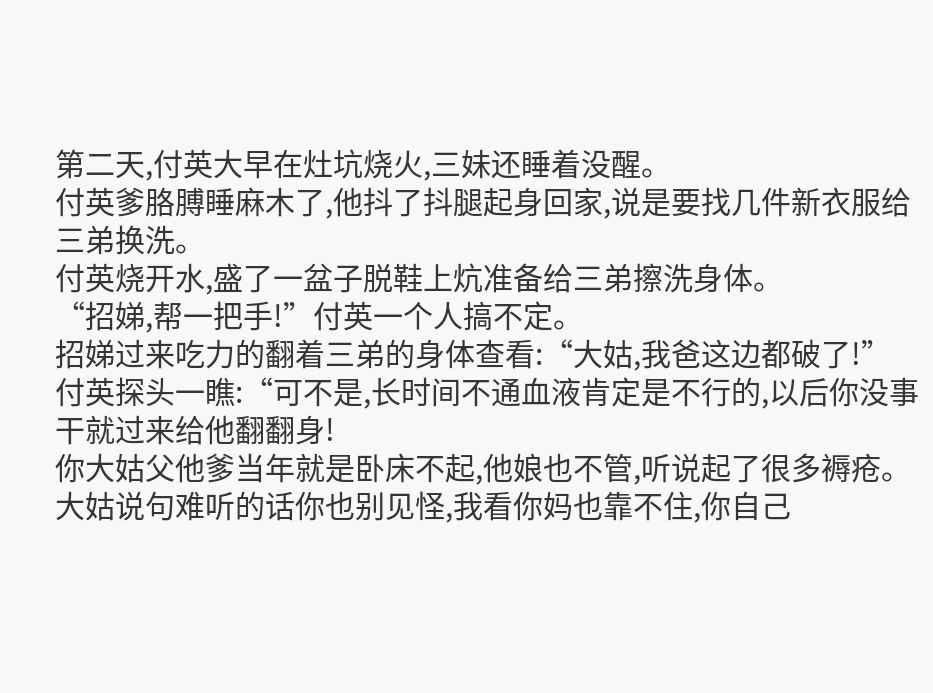第二天,付英大早在灶坑烧火,三妹还睡着没醒。
付英爹胳膊睡麻木了,他抖了抖腿起身回家,说是要找几件新衣服给三弟换洗。
付英烧开水,盛了一盆子脱鞋上炕准备给三弟擦洗身体。
“招娣,帮一把手!”付英一个人搞不定。
招娣过来吃力的翻着三弟的身体查看:“大姑,我爸这边都破了!”
付英探头一瞧:“可不是,长时间不通血液肯定是不行的,以后你没事干就过来给他翻翻身!
你大姑父他爹当年就是卧床不起,他娘也不管,听说起了很多褥疮。大姑说句难听的话你也别见怪,我看你妈也靠不住,你自己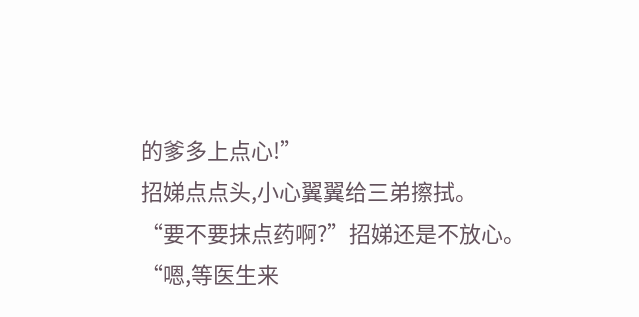的爹多上点心!”
招娣点点头,小心翼翼给三弟擦拭。
“要不要抹点药啊?”招娣还是不放心。
“嗯,等医生来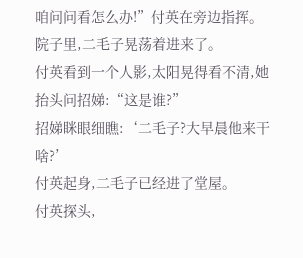咱问问看怎么办!”付英在旁边指挥。
院子里,二毛子晃荡着进来了。
付英看到一个人影,太阳晃得看不清,她抬头问招娣:“这是谁?”
招娣眯眼细瞧:‘二毛子?大早晨他来干啥?’
付英起身,二毛子已经进了堂屋。
付英探头,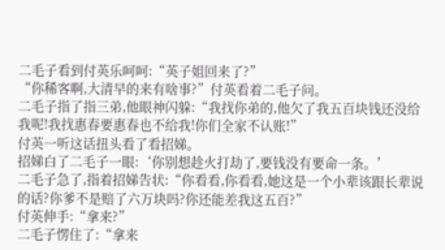二毛子看到付英乐呵呵:“英子姐回来了?”
“你稀客啊,大清早的来有啥事?”付英看着二毛子问。
二毛子指了指三弟,他眼神闪躲:“我找你弟的,他欠了我五百块钱还没给我呢!我找惠春要惠春也不给我!你们全家不认账!”
付英一听这话扭头看了看招娣。
招娣白了二毛子一眼:‘你别想趁火打劫了,要钱没有要命一条。’
二毛子急了,指着招娣告状:“你看看,你看看,她这是一个小辈该跟长辈说的话?你爹不是赔了六万块吗?你还能差我这五百?”
付英伸手:“拿来?”
二毛子愣住了:“拿来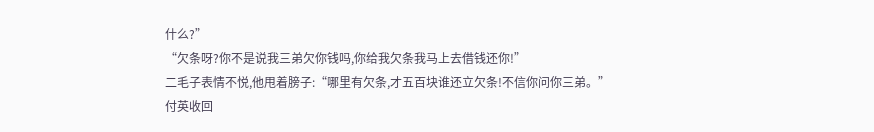什么?”
“欠条呀?你不是说我三弟欠你钱吗,你给我欠条我马上去借钱还你!”
二毛子表情不悦,他甩着膀子:“哪里有欠条,才五百块谁还立欠条!不信你问你三弟。”
付英收回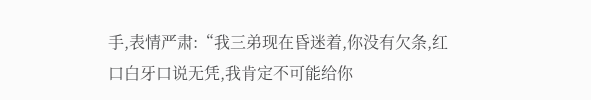手,表情严肃:“我三弟现在昏迷着,你没有欠条,红口白牙口说无凭,我肯定不可能给你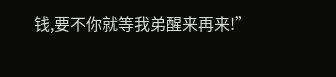钱,要不你就等我弟醒来再来!”